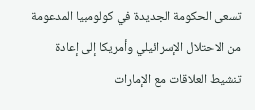تسعى الحكومة الجديدة في كولومبيا المدعومة من الاحتلال الإسرائيلي وأمريكا إلى إعادة تنشيط العلاقات مع الإمارات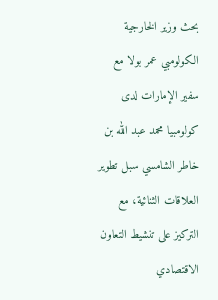بحث وزير الخارجية الكولومبي عمر بولا مع سفير الإمارات لدى كولومبيا محمد عبد الله بن خاطر الشامسي سبل تطوير العلاقات الثنائية، مع التركيز على تنشيط التعاون الاقتصادي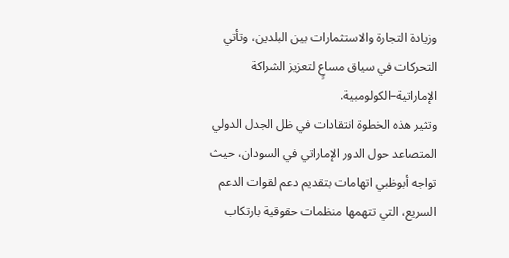وزيادة التجارة والاستثمارات بين البلدين، وتأتي التحركات في سياق مساعٍ لتعزيز الشراكة الإماراتية–الكولومبية.
وتثير هذه الخطوة انتقادات في ظل الجدل الدولي المتصاعد حول الدور الإماراتي في السودان، حيث تواجه أبوظبي اتهامات بتقديم دعم لقوات الدعم السريع، التي تتهمها منظمات حقوقية بارتكاب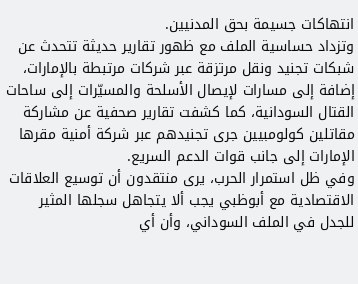انتهاكات جسيمة بحق المدنيين.
وتزداد حساسية الملف مع ظهور تقارير حديثة تتحدث عن شبكات تجنيد ونقل مرتزقة عبر شركات مرتبطة بالإمارات، إضافة إلى مسارات لإيصال الأسلحة والمسيّرات إلى ساحات القتال السودانية، كما كشفت تقارير صحفية عن مشاركة مقاتلين كولومبيين جرى تجنيدهم عبر شركة أمنية مقرها الإمارات إلى جانب قوات الدعم السريع.
وفي ظل استمرار الحرب، يرى منتقدون أن توسيع العلاقات الاقتصادية مع أبوظبي يجب ألا يتجاهل سجلها المثير للجدل في الملف السوداني، وأن أي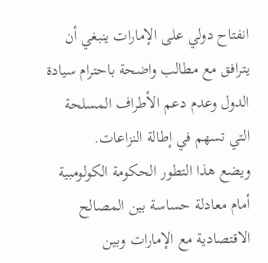انفتاح دولي على الإمارات ينبغي أن يترافق مع مطالب واضحة باحترام سيادة الدول وعدم دعم الأطراف المسلحة التي تسهم في إطالة النزاعات.
ويضع هذا التطور الحكومة الكولومبية أمام معادلة حساسة بين المصالح الاقتصادية مع الإمارات وبين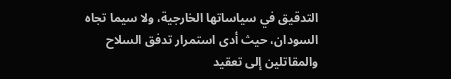التدقيق في سياساتها الخارجية، ولا سيما تجاه السودان، حيث أدى استمرار تدفق السلاح والمقاتلين إلى تعقيد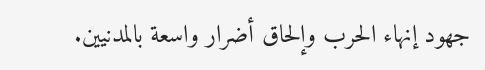جهود إنهاء الحرب وإلحاق أضرار واسعة بالمدنيين.